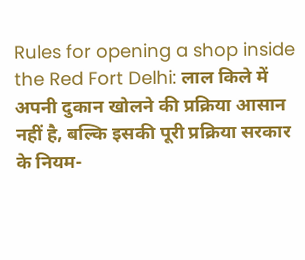Rules for opening a shop inside the Red Fort Delhi: लाल किले में अपनी दुकान खोलने की प्रक्रिया आसान नहीं है, बल्कि इसकी पूरी प्रक्रिया सरकार के नियम-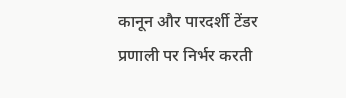कानून और पारदर्शी टेंडर प्रणाली पर निर्भर करती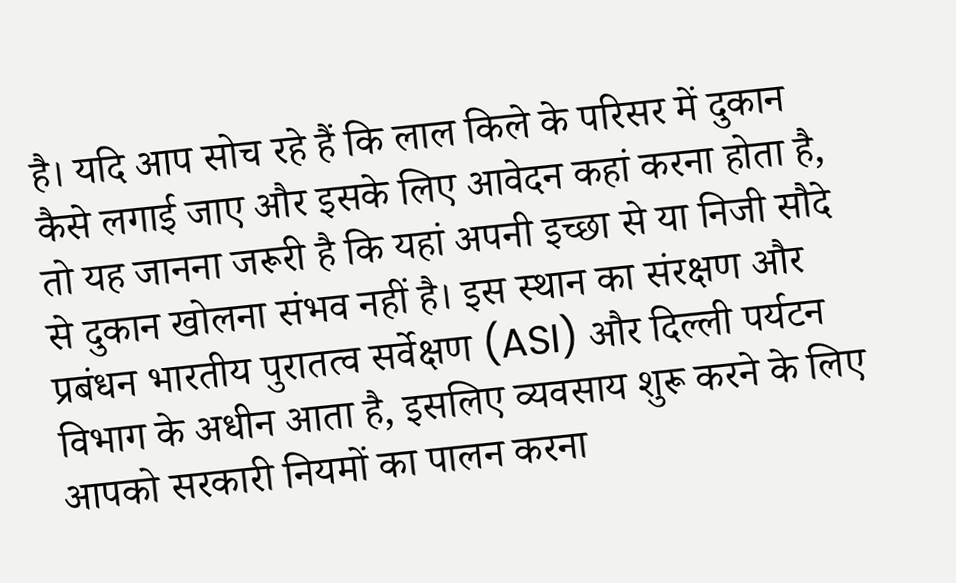है। यदि आप सोच रहे हैं कि लाल किले के परिसर में दुकान कैसे लगाई जाए और इसके लिए आवेदन कहां करना होता है, तो यह जानना जरूरी है कि यहां अपनी इच्छा से या निजी सौदे से दुकान खोलना संभव नहीं है। इस स्थान का संरक्षण और प्रबंधन भारतीय पुरातत्व सर्वेक्षण (ASI) और दिल्ली पर्यटन विभाग के अधीन आता है, इसलिए व्यवसाय शुरू करने के लिए आपको सरकारी नियमों का पालन करना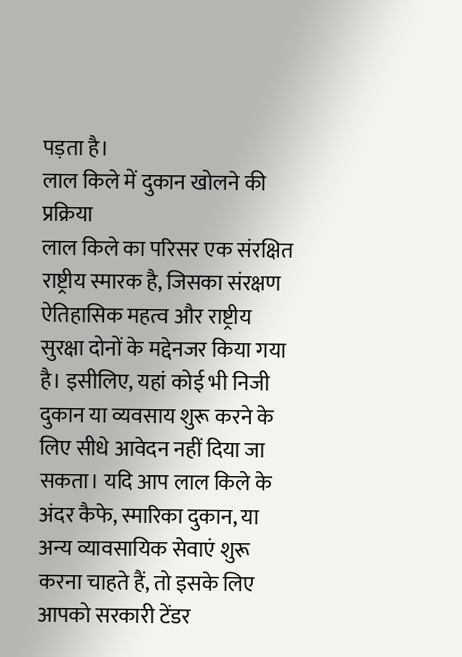पड़ता है।
लाल किले में दुकान खोलने की प्रक्रिया
लाल किले का परिसर एक संरक्षित राष्ट्रीय स्मारक है, जिसका संरक्षण ऐतिहासिक महत्व और राष्ट्रीय सुरक्षा दोनों के मद्देनजर किया गया है। इसीलिए, यहां कोई भी निजी दुकान या व्यवसाय शुरू करने के लिए सीधे आवेदन नहीं दिया जा सकता। यदि आप लाल किले के अंदर कैफे, स्मारिका दुकान, या अन्य व्यावसायिक सेवाएं शुरू करना चाहते हैं, तो इसके लिए आपको सरकारी टेंडर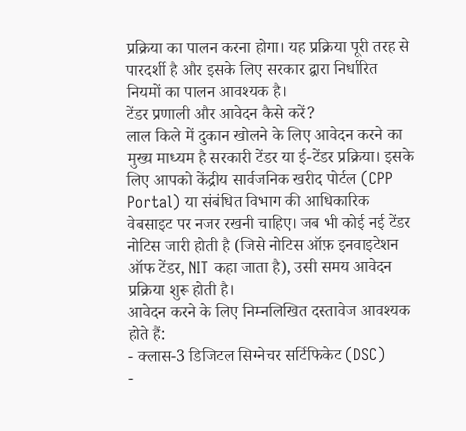प्रक्रिया का पालन करना होगा। यह प्रक्रिया पूरी तरह से पारदर्शी है और इसके लिए सरकार द्वारा निर्धारित नियमों का पालन आवश्यक है।
टेंडर प्रणाली और आवेदन कैसे करें?
लाल किले में दुकान खोलने के लिए आवेदन करने का मुख्य माध्यम है सरकारी टेंडर या ई-टेंडर प्रक्रिया। इसके लिए आपको केंद्रीय सार्वजनिक खरीद पोर्टल (CPP Portal) या संबंधित विभाग की आधिकारिक वेबसाइट पर नजर रखनी चाहिए। जब भी कोई नई टेंडर नोटिस जारी होती है (जिसे नोटिस ऑफ़ इनवाइटेशन ऑफ टेंडर, NIT कहा जाता है), उसी समय आवेदन प्रक्रिया शुरू होती है।
आवेदन करने के लिए निम्नलिखित दस्तावेज आवश्यक होते हैं:
- क्लास-3 डिजिटल सिग्नेचर सर्टिफिकेट (DSC)
-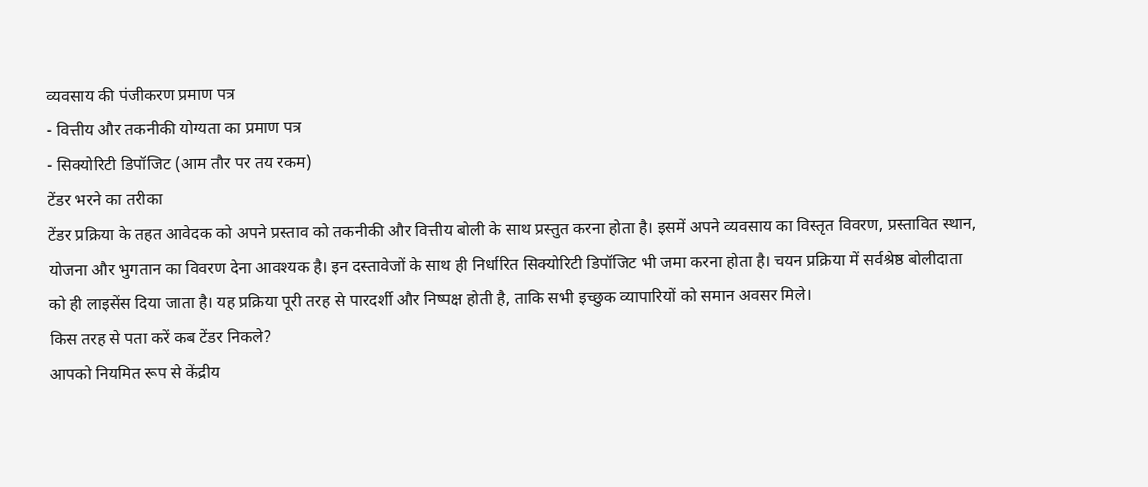व्यवसाय की पंजीकरण प्रमाण पत्र
- वित्तीय और तकनीकी योग्यता का प्रमाण पत्र
- सिक्योरिटी डिपॉजिट (आम तौर पर तय रकम)
टेंडर भरने का तरीका
टेंडर प्रक्रिया के तहत आवेदक को अपने प्रस्ताव को तकनीकी और वित्तीय बोली के साथ प्रस्तुत करना होता है। इसमें अपने व्यवसाय का विस्तृत विवरण, प्रस्तावित स्थान, योजना और भुगतान का विवरण देना आवश्यक है। इन दस्तावेजों के साथ ही निर्धारित सिक्योरिटी डिपॉजिट भी जमा करना होता है। चयन प्रक्रिया में सर्वश्रेष्ठ बोलीदाता को ही लाइसेंस दिया जाता है। यह प्रक्रिया पूरी तरह से पारदर्शी और निष्पक्ष होती है, ताकि सभी इच्छुक व्यापारियों को समान अवसर मिले।
किस तरह से पता करें कब टेंडर निकले?
आपको नियमित रूप से केंद्रीय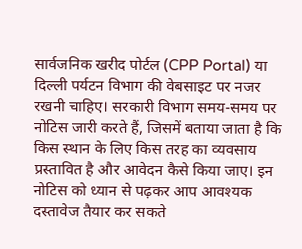सार्वजनिक खरीद पोर्टल (CPP Portal) या दिल्ली पर्यटन विभाग की वेबसाइट पर नजर रखनी चाहिए। सरकारी विभाग समय-समय पर नोटिस जारी करते हैं, जिसमें बताया जाता है कि किस स्थान के लिए किस तरह का व्यवसाय प्रस्तावित है और आवेदन कैसे किया जाए। इन नोटिस को ध्यान से पढ़कर आप आवश्यक दस्तावेज तैयार कर सकते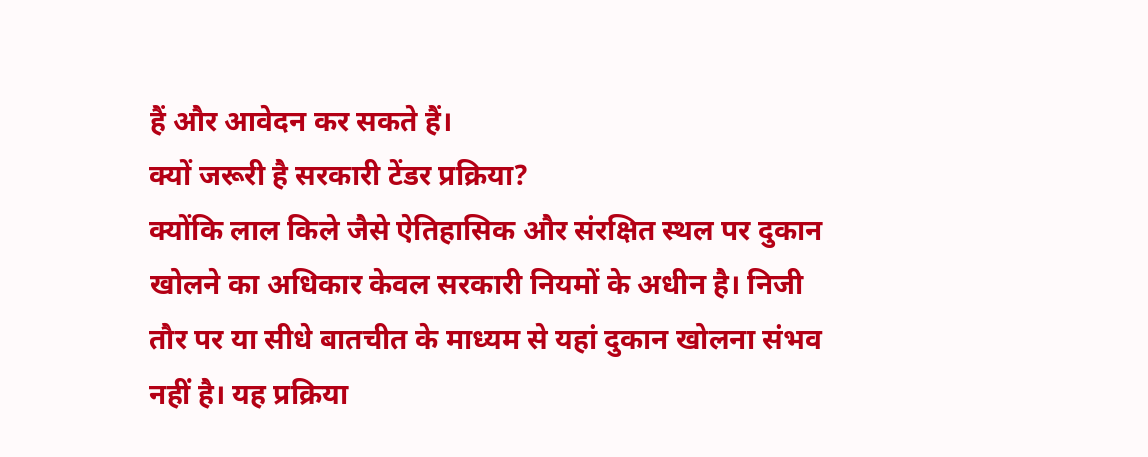हैं और आवेदन कर सकते हैं।
क्यों जरूरी है सरकारी टेंडर प्रक्रिया?
क्योंकि लाल किले जैसे ऐतिहासिक और संरक्षित स्थल पर दुकान खोलने का अधिकार केवल सरकारी नियमों के अधीन है। निजी तौर पर या सीधे बातचीत के माध्यम से यहां दुकान खोलना संभव नहीं है। यह प्रक्रिया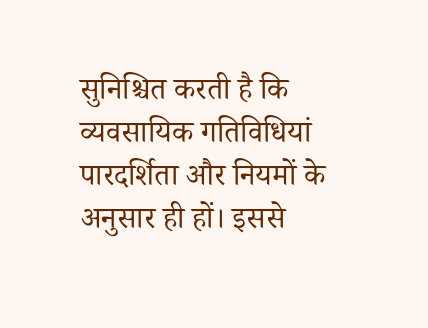सुनिश्चित करती है कि व्यवसायिक गतिविधियां पारदर्शिता और नियमों के अनुसार ही हों। इससे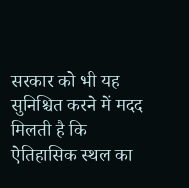सरकार को भी यह सुनिश्चित करने में मदद मिलती है कि ऐतिहासिक स्थल का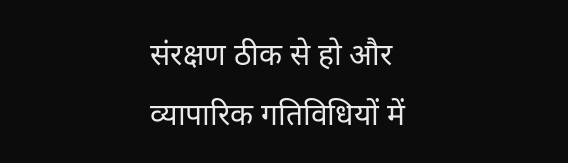संरक्षण ठीक से हो और व्यापारिक गतिविधियों में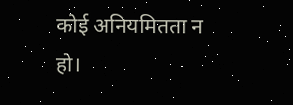कोई अनियमितता न हो।